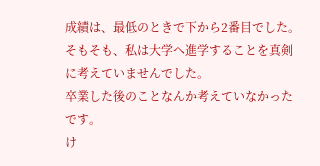成績は、最低のときで下から2番目でした。
そもそも、私は大学へ進学することを真剣に考えていませんでした。
卒業した後のことなんか考えていなかったです。
け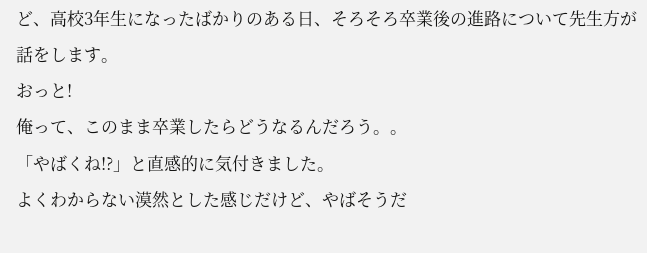ど、高校3年生になったばかりのある日、そろそろ卒業後の進路について先生方が話をします。
おっと!
俺って、このまま卒業したらどうなるんだろう。。
「やばくね!?」と直感的に気付きました。
よくわからない漠然とした感じだけど、やばそうだ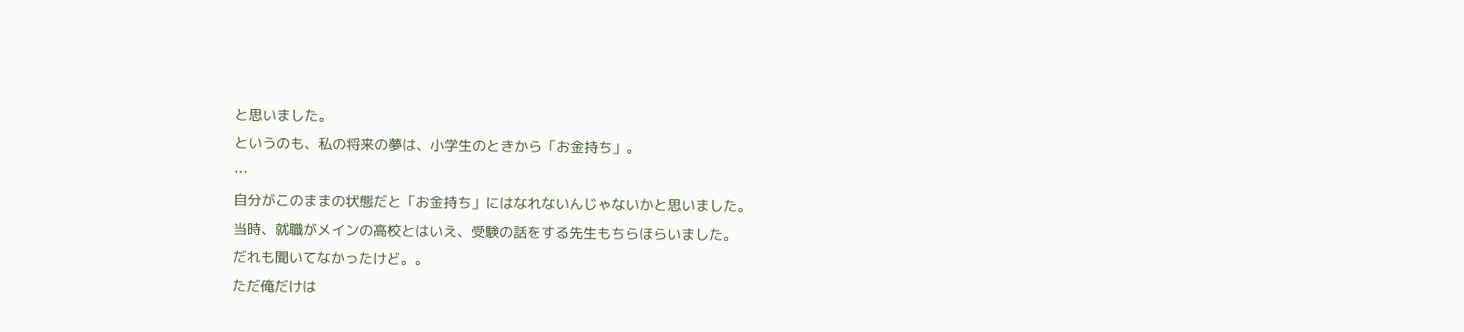と思いました。
というのも、私の将来の夢は、小学生のときから「お金持ち」。
…
自分がこのままの状態だと「お金持ち」にはなれないんじゃないかと思いました。
当時、就職がメインの高校とはいえ、受験の話をする先生もちらほらいました。
だれも聞いてなかったけど。。
ただ俺だけは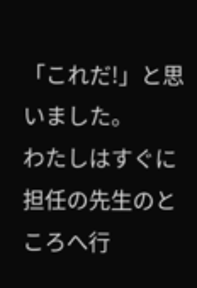「これだ!」と思いました。
わたしはすぐに担任の先生のところへ行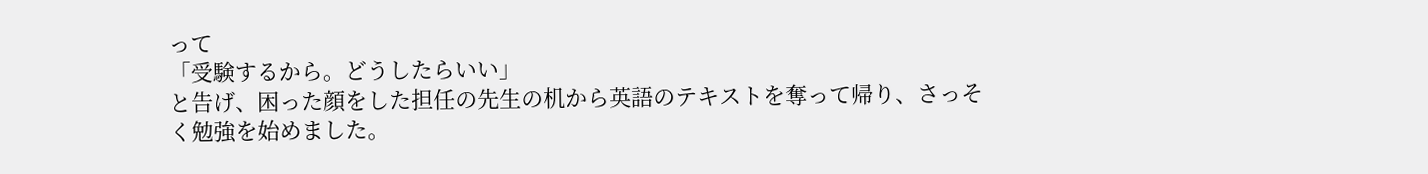って
「受験するから。どうしたらいい」
と告げ、困った顔をした担任の先生の机から英語のテキストを奪って帰り、さっそく勉強を始めました。